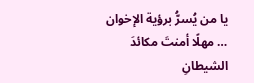يا من يُسرُّ برؤية الإخوان … مهلًا أمنتَ مكائدَ الشيطانِ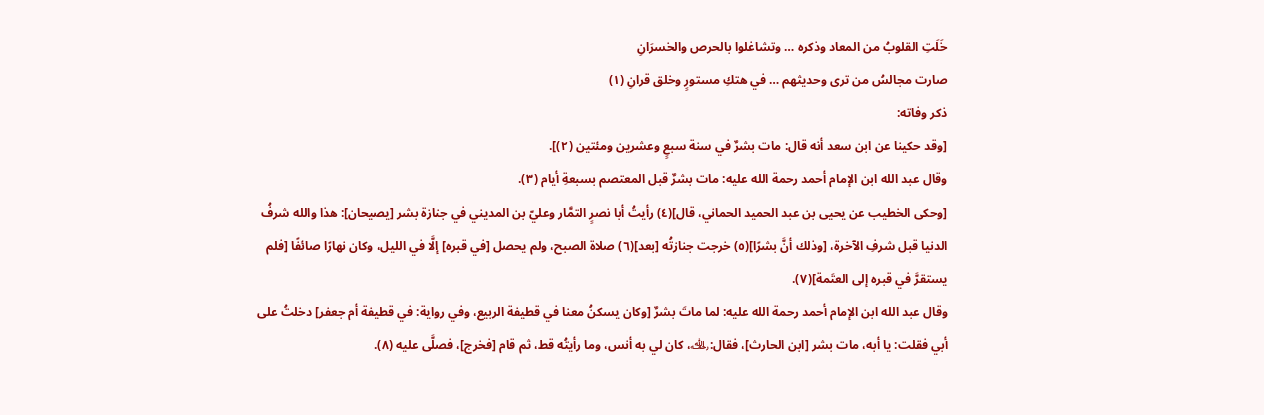خَلَتِ القلوبُ من المعاد وذكره … وتشاغلوا بالحرص والخسرَانِ
صارت مجالسُ من ترى وحديثهم … في هتكِ مستورٍ وخلق قرانِ (١)
ذكر وفاته:
[وقد حكينا عن ابن سعد أنه قال: مات بشرٌ في سنة سبعٍ وعشرين ومئتين (٢)].
وقال عبد الله ابن الإمام أحمد رحمة الله عليه: مات بشرٌ قبل المعتصم بسبعةِ أيام (٣).
[وحكى الخطيب عن يحيى بن عبد الحميد الحماني، قال](٤) رأيتُ أبا نصرٍ التمَّار وعليّ بن المديني في جنازة بشر [يصيحان]: هذا والله شرفُ الدنيا قبل شرفِ الآخرة، [وذلك أنَّ بشرًا](٥) خرجت جنازتُه [بعد](٦) صلاة الصبح، ولم يحصل [في قبره] إلَّا في الليل، وكان نهارًا صائفًا [فلم يستقرَّ في قبره إلى العتَمة](٧).
وقال عبد الله ابن الإمام أحمد رحمة الله عليه: لما ماتَ بشرٌ [وكان يسكنُ معنا في قطيفة الربيع، وفي رواية: في قطيفة أم جعفر] دخلتُ على أبي فقلت: يا أبه، مات بشر [ابن الحارث]، فقال:﵀، كان لي به أنس، وما رأيتُه قط، ثم قام [فخرج]، فصلَّى عليه (٨).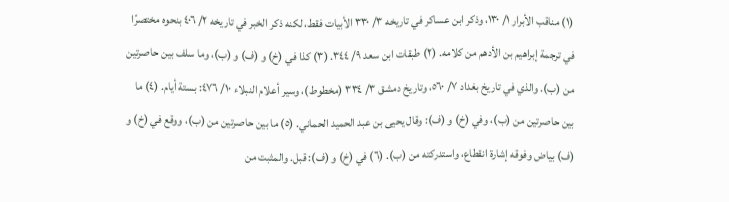(١) مناقب الأبرار ١/ ١٣٠، وذكر ابن عساكر في تاريخه ٣/ ٣٣٠ الأبيات فقط، لكنه ذكر الخبر في تاريخه ٢/ ٤٠٦ بنحوه مختصرًا في ترجمة إبراهيم بن الأدهم من كلامه. (٢) طبقات ابن سعد ٩/ ٣٤٤. (٣) كذا في (خ) و (ف) و (ب)، وما سلف بين حاصرتين من (ب). والذي في تاريخ بغداد ٧/ ٥٦٠، وتاريخ دمشق ٣/ ٣٣٤ (مخطوط)، وسير أعلام النبلاء ١٠/ ٤٧٦: بستة أيام. (٤) ما بين حاصرتين من (ب)، وفي (خ) و (ف): وقال يحيى بن عبد الحميد الحماني. (٥) ما بين حاصرتين من (ب)، ووقع في (خ) و (ف) بياض وفوقه إشارة انقطاع، واستدركته من (ب). (٦) في (خ) و (ف): قبل. والمثبت من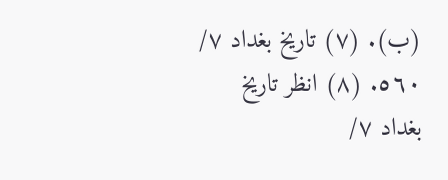(ب). (٧) تاريخ بغداد ٧/ ٥٦٠. (٨) انظر تاريخ بغداد ٧/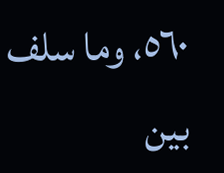٥٦٠، وما سلف بين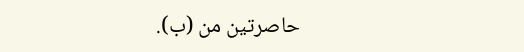حاصرتين من (ب).